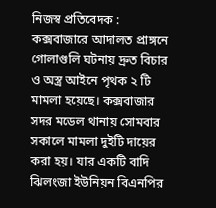নিজস্ব প্রতিবেদক :
কক্সবাজারে আদালত প্রাঙ্গনে গোলাগুলি ঘটনায় দ্রুত বিচার ও অস্ত্র আইনে পৃথক ২ টি মামলা হয়েছে। কক্সবাজার সদর মডেল থানায় সোমবার সকালে মামলা দুইটি দায়ের করা হয়। যার একটি বাদি ঝিলংজা ইউনিয়ন বিএনপির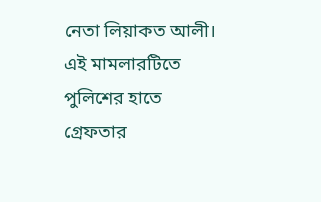নেতা লিয়াকত আলী। এই মামলারটিতে পুলিশের হাতে গ্রেফতার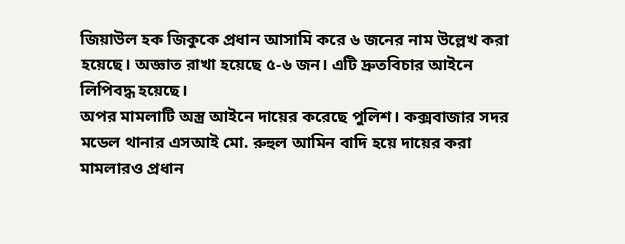জিয়াউল হক জিকুকে প্রধান আসামি করে ৬ জনের নাম উল্লেখ করা হয়েছে। অজ্ঞাত রাখা হয়েছে ৫-৬ জন। এটি দ্রুতবিচার আইনে লিপিবদ্ধ হয়েছে।
অপর মামলাটি অস্ত্র আইনে দায়ের করেছে পুলিশ। কক্সবাজার সদর মডেল থানার এসআই মো. রুহুল আমিন বাদি হয়ে দায়ের করা মামলারও প্রধান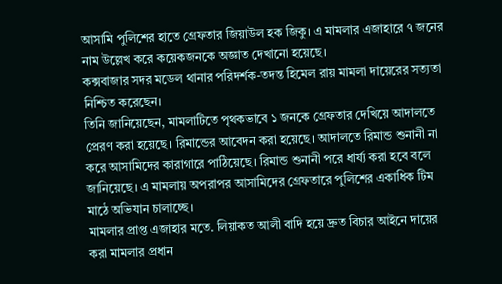আসামি পুলিশের হাতে গ্রেফতার জিয়াউল হক জিকু। এ মামলার এজাহারে ৭ জনের নাম উল্লেখ করে কয়েকজনকে অজ্ঞাত দেখানো হয়েছে।
কক্সবাজার সদর মডেল থানার পরিদর্শক-তদন্ত হিমেল রায় মামলা দায়েরের সত্যতা নিশ্চিত করেছেন।
তিনি জানিয়েছেন, মামলাটিতে পৃথকভাবে ১ জনকে গ্রেফতার দেখিয়ে আদালতে প্রেরণ করা হয়েছে। রিমান্ডের আবেদন করা হয়েছে। আদালতে রিমান্ড শুনানী না করে আসামিদের কারাগারে পাঠিয়েছে। রিমান্ড শুনানী পরে ধার্য্য করা হবে বলে জানিয়েছে। এ মামলায় অপরাপর আসামিদের গ্রেফতারে পুলিশের একাধিক টিম মাঠে অভিযান চালাচ্ছে।
মামলার প্রাপ্ত এজাহার মতে. লিয়াকত আলী বাদি হয়ে দ্রুত বিচার আইনে দায়ের করা মামলার প্রধান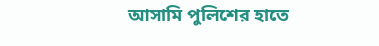আসামি পুলিশের হাতে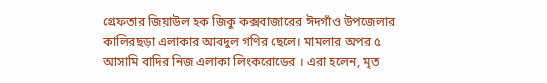গ্রেফতার জিয়াউল হক জিকু কক্সবাজারের ঈদগাঁও উপজেলার কালিরছড়া এলাকার আবদুল গণির ছেলে। মামলার অপর ৫ আসামি বাদির নিজ এলাকা লিংকরোডের । এরা হলেন, মৃত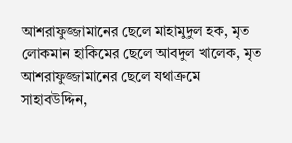আশরাফুজ্জামানের ছেলে মাহামুদুল হক, মৃত লোকমান হাকিমের ছেলে আবদুল খালেক, মৃত আশরাফুজ্জামানের ছেলে যথাক্রমে সাহাবউদ্দিন,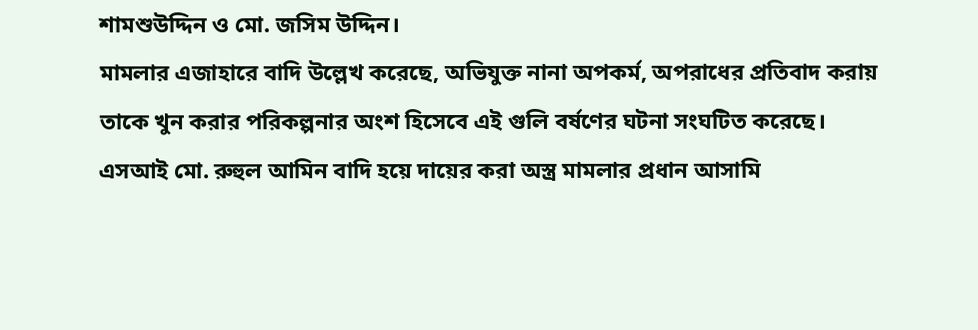শামশুউদ্দিন ও মো. জসিম উদ্দিন।
মামলার এজাহারে বাদি উল্লেখ করেছে, অভিযুক্ত নানা অপকর্ম, অপরাধের প্রতিবাদ করায় তাকে খুন করার পরিকল্পনার অংশ হিসেবে এই গুলি বর্ষণের ঘটনা সংঘটিত করেছে।
এসআই মো. রুহুল আমিন বাদি হয়ে দায়ের করা অস্ত্র মামলার প্রধান আসামি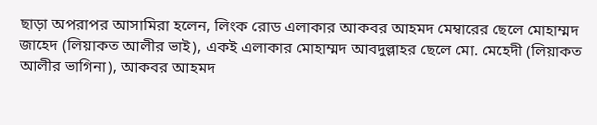ছাড়া অপরাপর আসামিরা হলেন, লিংক রোড এলাকার আকবর আহমদ মেম্বারের ছেলে মোহাম্মদ জাহেদ (লিয়াকত আলীর ভাই), একই এলাকার মোহাম্মদ আবদুল্লাহর ছেলে মো. মেহেদী (লিয়াকত আলীর ভাগিনা), আকবর আহমদ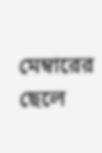মেম্বারের ছেলে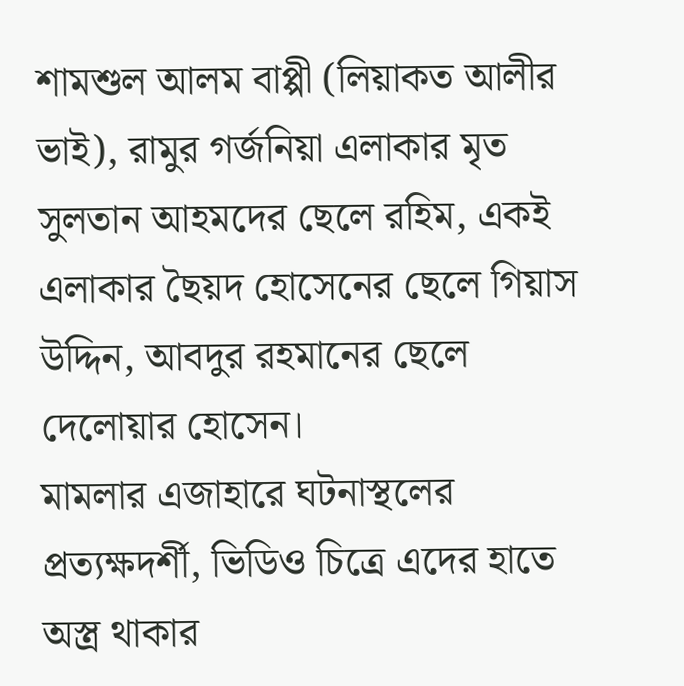শামশুল আলম বাপ্পী (লিয়াকত আলীর ভাই), রামুর গর্জনিয়া এলাকার মৃত সুলতান আহমদের ছেলে রহিম, একই এলাকার ছৈয়দ হোসেনের ছেলে গিয়াস উদ্দিন, আবদুর রহমানের ছেলে দেলোয়ার হোসেন।
মামলার এজাহারে ঘটনাস্থলের প্রত্যক্ষদর্শী, ভিডিও চিত্রে এদের হাতে অস্ত্র থাকার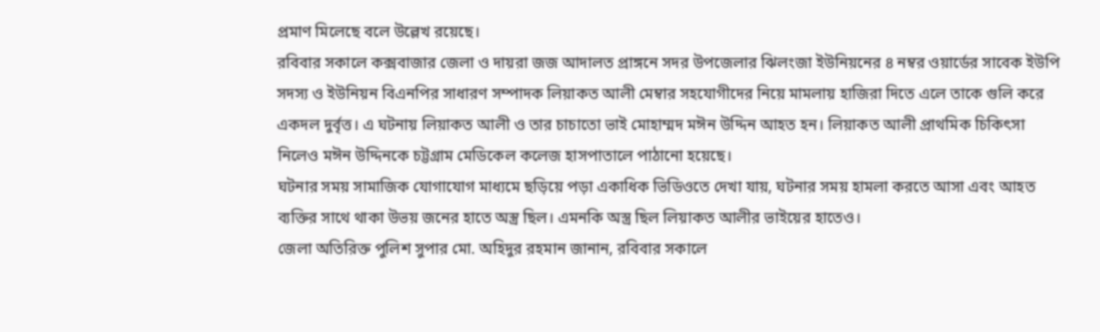প্রমাণ মিলেছে বলে উল্লেখ রয়েছে।
রবিবার সকালে কক্সবাজার জেলা ও দায়রা জজ আদালত প্রাঙ্গনে সদর উপজেলার ঝিলংজা ইউনিয়নের ৪ নম্বর ওয়ার্ডের সাবেক ইউপি সদস্য ও ইউনিয়ন বিএনপির সাধারণ সম্পাদক লিয়াকত আলী মেম্বার সহযোগীদের নিয়ে মামলায় হাজিরা দিতে এলে তাকে গুলি করে একদল দুর্বৃত্ত। এ ঘটনায় লিয়াকত আলী ও তার চাচাতো ভাই মোহাম্মদ মঈন উদ্দিন আহত হন। লিয়াকত আলী প্রাথমিক চিকিৎসা নিলেও মঈন উদ্দিনকে চট্টগ্রাম মেডিকেল কলেজ হাসপাতালে পাঠানো হয়েছে।
ঘটনার সময় সামাজিক যোগাযোগ মাধ্যমে ছড়িয়ে পড়া একাধিক ভিডিওতে দেখা যায়, ঘটনার সময় হামলা করতে আসা এবং আহত ব্যক্তির সাথে থাকা উভয় জনের হাতে অস্ত্র ছিল। এমনকি অস্ত্র ছিল লিয়াকত আলীর ভাইয়ের হাতেও।
জেলা অতিরিক্ত পুলিশ সুপার মো. অহিদুর রহমান জানান, রবিবার সকালে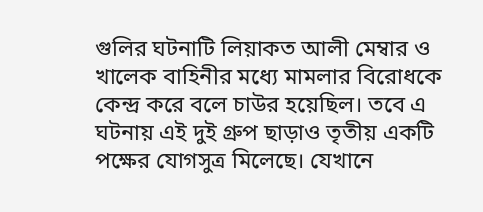গুলির ঘটনাটি লিয়াকত আলী মেম্বার ও খালেক বাহিনীর মধ্যে মামলার বিরোধকে কেন্দ্র করে বলে চাউর হয়েছিল। তবে এ ঘটনায় এই দুই গ্রুপ ছাড়াও তৃতীয় একটি পক্ষের যোগসুত্র মিলেছে। যেখানে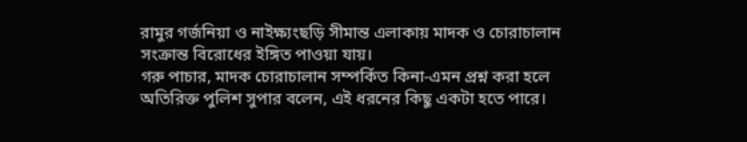রামুর গর্জনিয়া ও নাইক্ষ্যংছড়ি সীমান্ত এলাকায় মাদক ও চোরাচালান সংক্রান্ত বিরোধের ইঙ্গিত পাওয়া যায়।
গরু পাচার, মাদক চোরাচালান সম্পর্কিত কিনা-এমন প্রশ্ন করা হলে অতিরিক্ত পুলিশ সুপার বলেন, এই ধরনের কিছু একটা হতে পারে।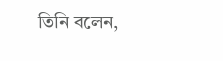তিনি বলেন,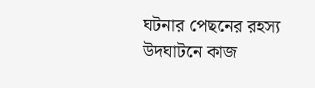ঘটনার পেছনের রহস্য উদঘাটনে কাজ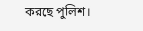করছে পুলিশ।